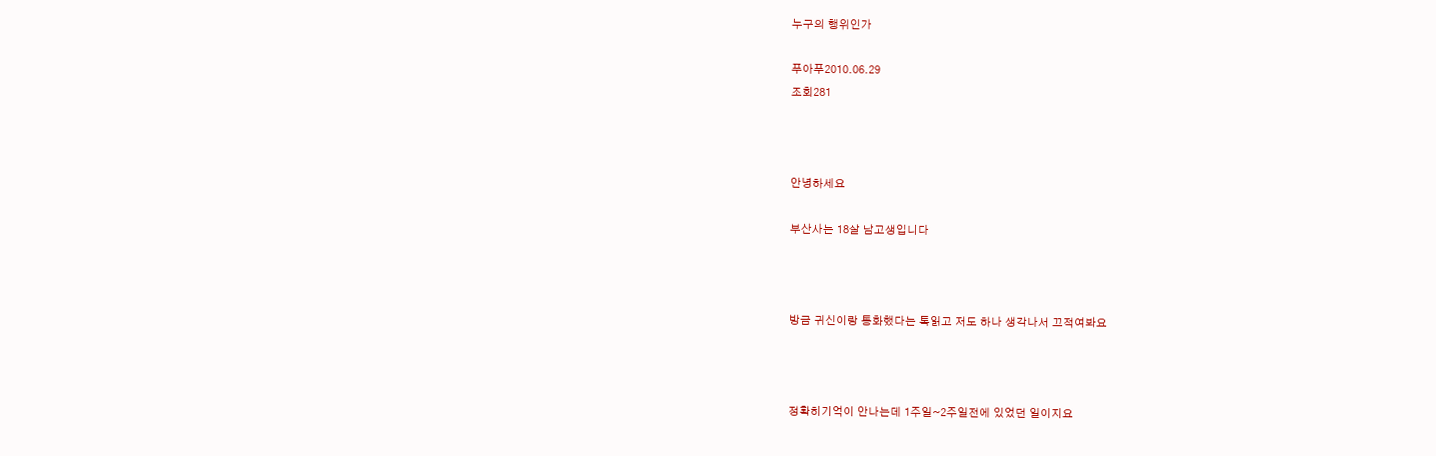누구의 행위인가

푸아푸2010.06.29
조회281



안녕하세요

부산사는 18살 남고생입니다



방금 귀신이랑 통화했다는 톡읽고 저도 하나 생각나서 끄적여봐요



정확히기억이 안나는데 1주일~2주일전에 있었던 일이지요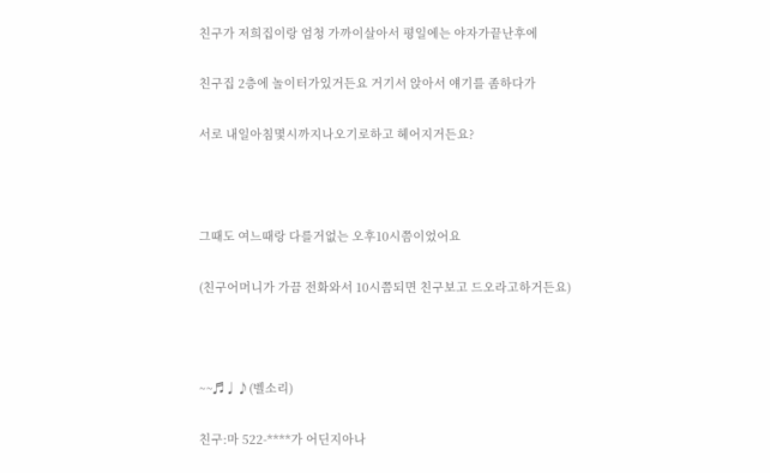친구가 저희집이랑 엄청 가까이살아서 평일에는 야자가끝난후에

친구집 2층에 놀이터가있거든요 거기서 앉아서 얘기를 좀하다가

서로 내일아침몇시까지나오기로하고 헤어지거든요?



그때도 여느때랑 다를거없는 오후10시쯤이었어요

(친구어머니가 가끔 전화와서 10시쯤되면 친구보고 드오라고하거든요)



~~♬♩♪(벨소리)

친구:마 522-****가 어딘지아나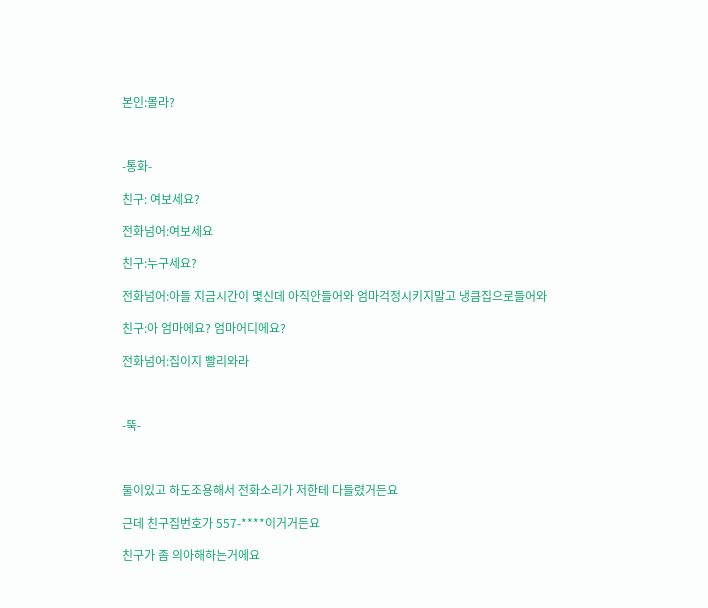본인:몰라?



-통화-

친구: 여보세요?

전화넘어:여보세요

친구:누구세요?

전화넘어:아들 지금시간이 몇신데 아직안들어와 엄마걱정시키지말고 냉큼집으로들어와

친구:아 엄마에요? 엄마어디에요?

전화넘어:집이지 빨리와라



-뚝-



둘이있고 하도조용해서 전화소리가 저한테 다들렸거든요

근데 친구집번호가 557-****이거거든요

친구가 좀 의아해하는거에요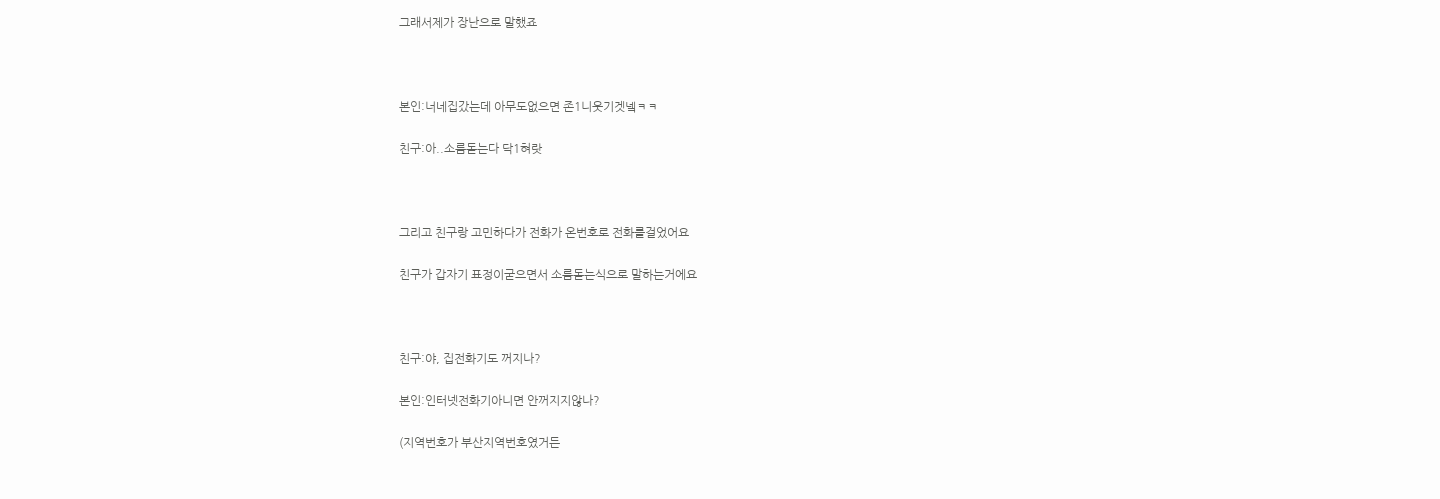그래서제가 장난으로 말했죠



본인:너네집갔는데 아무도없으면 존1니웃기겟넼ㅋㅋ

친구:아..소름돋는다 닥1혀랏



그리고 친구랑 고민하다가 전화가 온번호로 전화를걸었어요

친구가 갑자기 표정이굳으면서 소름돋는식으로 말하는거에요



친구:야, 집전화기도 꺼지나?

본인:인터넷전화기아니면 안꺼지지않나?

(지역번호가 부산지역번호였거든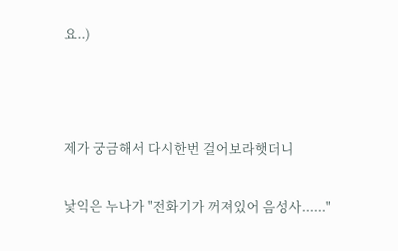요..)



제가 궁금해서 다시한번 걸어보라햇더니

낯익은 누나가 "전화기가 꺼져있어 음성사......"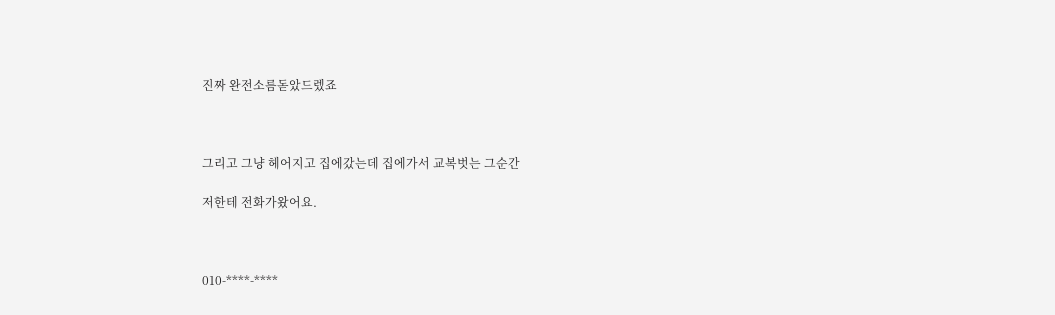진짜 완전소름돋았드렜죠



그리고 그냥 헤어지고 집에갔는데 집에가서 교복벗는 그순간

저한테 전화가왔어요.



010-****-****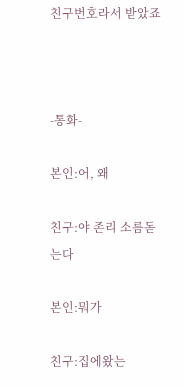친구번호라서 받았죠



-통화-

본인:어, 왜

친구:야 존리 소름돋는다

본인:뭐가

친구:집에왔는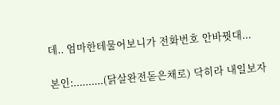데.. 엄마한테물어보니가 전화번호 안바꿧대...

본인:..........(닭살완전돋은채로) 닥히라 내일보자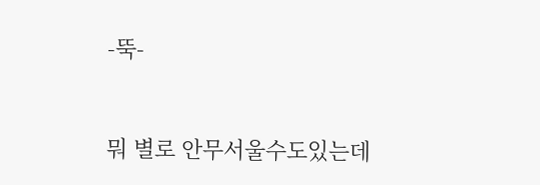-뚝-



뭐 별로 안무서울수도있는데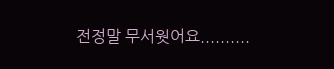전정말 무서웟어요..........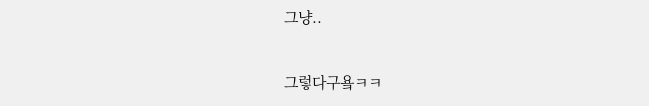그냥..

그렇다구욬ㅋㅋ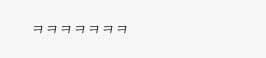ㅋㅋㅋㅋㅋㅋㅋ